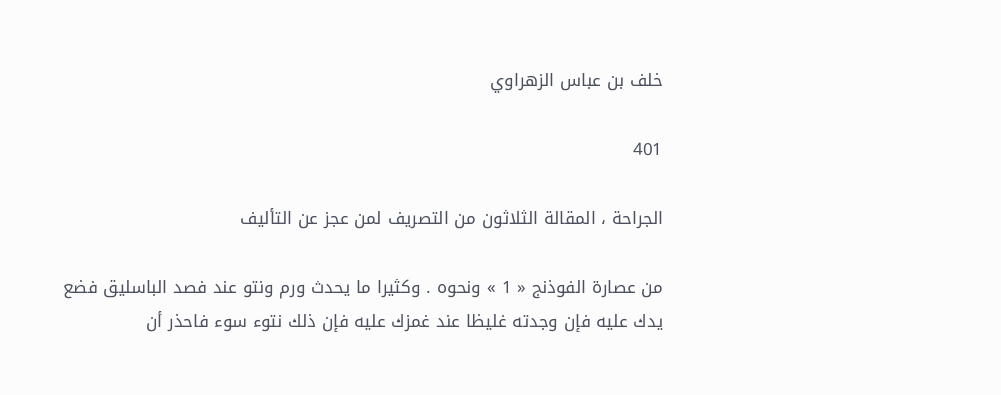خلف بن عباس الزهراوي

401

الجراحة ، المقالة الثلاثون من التصريف لمن عجز عن التأليف

من عصارة الفوذنج « 1 » ونحوه . وكثيرا ما يحدث ورم ونتو عند فصد الباسليق فضع يدك عليه فإن وجدته غليظا عند غمزك عليه فإن ذلك نتوء سوء فاحذر أن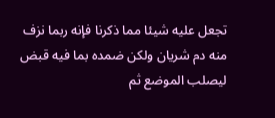تجعل عليه شيئا مما ذكرنا فإنه ربما نزف منه دم شريان ولكن ضمده بما فيه قبض ليصلب الموضع ثم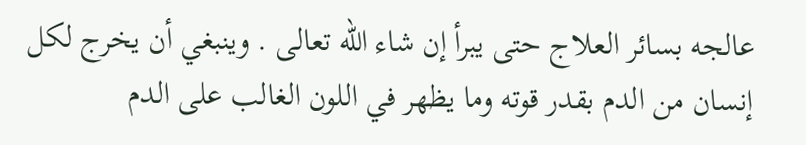عالجه بسائر العلاج حتى يبرأ إن شاء الله تعالى . وينبغي أن يخرج لكل إنسان من الدم بقدر قوته وما يظهر في اللون الغالب على الدم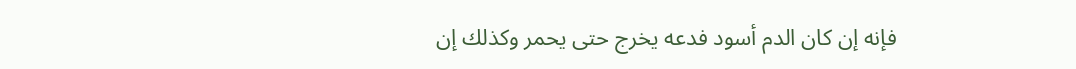فإنه إن كان الدم أسود فدعه يخرج حتى يحمر وكذلك إن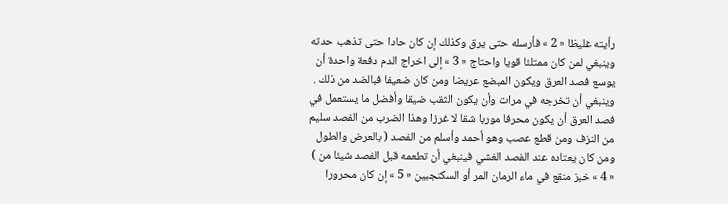رأيته غليظا « 2 » فأرسله حتى يرق وكذلك إن كان حادا حتى تذهب حدته وينبغي لمن كان ممتلئا قويا واحتاج « 3 » إلى اخراج الدم دفعة واحدة أن يوسع فصد العرق ويكون المبضع عريضا ومن كان ضعيفا فبالضد من ذلك . وينبغي أن تخرجه في مرات وأن يكون الثقب ضيقا وأفضل ما يستعمل في فصد العرق أن يكون محرفا موربا شقا لا غرزا وهذا الضرب من الفصد سليم من النزف ومن قطع عصب وهو أحمد وأسلم من الفصد ( بالعرض والطول ومن كان يعتاده عند الفصد الغشي فينبغي أن تطعمه قبل الفصد شيئا من ) « 4 » خبز منقع في ماء الرمان المر أو السكنجبين « 5 » إن كان محرورا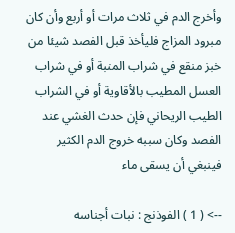وأخرج الدم في ثلاث مرات أو أربع وأن كان مبرود المزاج فليأخذ قبل الفصد شيئا من خبز منقع في شراب المنبة أو في شراب العسل المطيب بالأقاوية أو في الشراب الطيب الريحاني فإن حدث الغشي عند الفصد وكان سببه خروج الدم الكثير فينبغي أن يسقى ماء

--> ( 1 ) الفوذنج : نبات أجناسه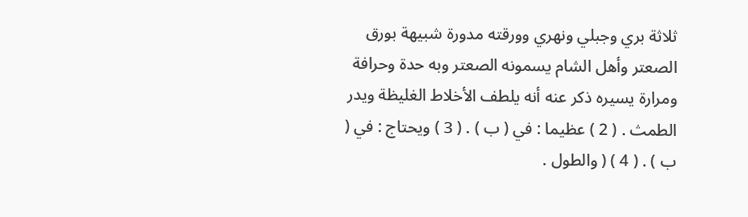ثلاثة بري وجبلي ونهري وورقته مدورة شبيهة بورق الصعتر وأهل الشام يسمونه الصعتر وبه حدة وحرافة ومرارة يسيره ذكر عنه أنه يلطف الأخلاط الغليظة ويدر الطمث . ( 2 ) عظيما : في ( ب ) . ( 3 ) ويحتاج : في ( ب ) . ( 4 ) ( والطول .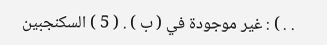. . ) : غير موجودة في ( ب ) . ( 5 ) السكنجبين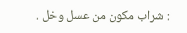: شراب مكون من عسل وخل .